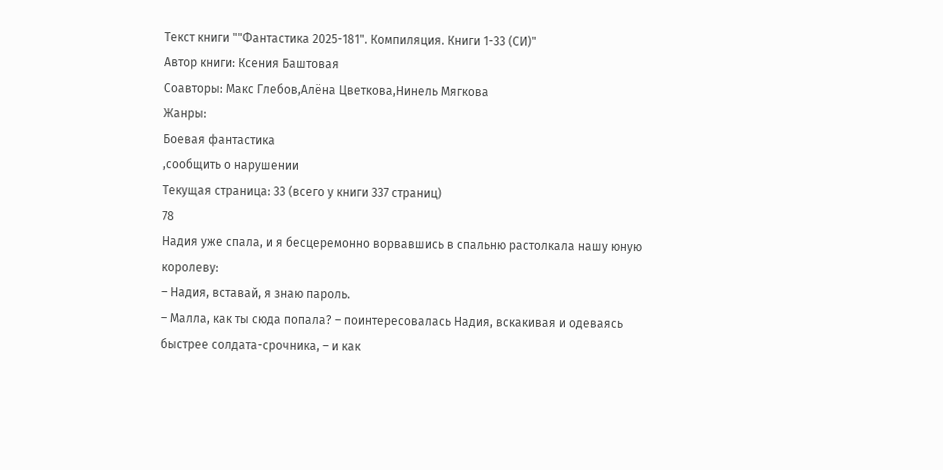Текст книги ""Фантастика 2025-181". Компиляция. Книги 1-33 (СИ)"
Автор книги: Ксения Баштовая
Соавторы: Макс Глебов,Алёна Цветкова,Нинель Мягкова
Жанры:
Боевая фантастика
,сообщить о нарушении
Текущая страница: 33 (всего у книги 337 страниц)
78
Надия уже спала, и я бесцеремонно ворвавшись в спальню растолкала нашу юную королеву:
– Надия, вставай, я знаю пароль.
– Малла, как ты сюда попала? – поинтересовалась Надия, вскакивая и одеваясь быстрее солдата-срочника, – и как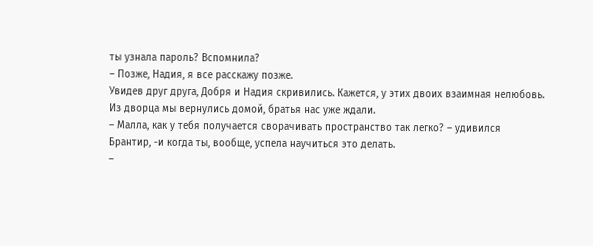ты узнала пароль? Вспомнила?
– Позже, Надия, я все расскажу позже.
Увидев друг друга, Добря и Надия скривились. Кажется, у этих двоих взаимная нелюбовь. Из дворца мы вернулись домой, братья нас уже ждали.
– Малла, как у тебя получается сворачивать пространство так легко? – удивился Брантир, -и когда ты, вообще, успела научиться это делать.
–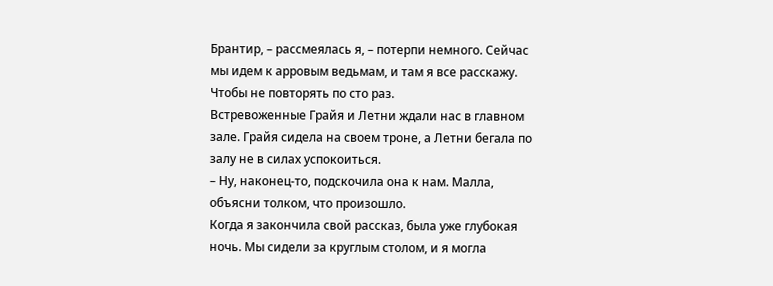Брантир, – рассмеялась я, – потерпи немного. Сейчас мы идем к арровым ведьмам, и там я все расскажу. Чтобы не повторять по сто раз.
Встревоженные Грайя и Летни ждали нас в главном зале. Грайя сидела на своем троне, а Летни бегала по залу не в силах успокоиться.
– Ну, наконец-то, подскочила она к нам. Малла, объясни толком, что произошло.
Когда я закончила свой рассказ, была уже глубокая ночь. Мы сидели за круглым столом, и я могла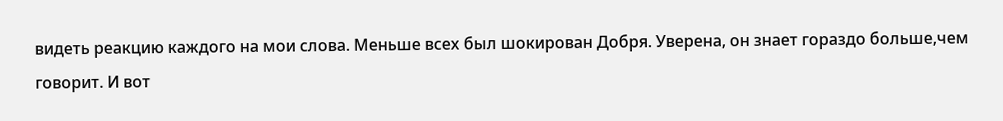видеть реакцию каждого на мои слова. Меньше всех был шокирован Добря. Уверена, он знает гораздо больше,чем говорит. И вот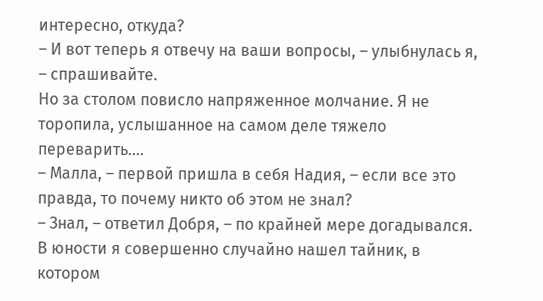интересно, откуда?
– И вот теперь я отвечу на ваши вопросы, – улыбнулась я, – спрашивайте.
Но за столом повисло напряженное молчание. Я не торопила, услышанное на самом деле тяжело переварить....
– Малла, – первой пришла в себя Надия, – если все это правда, то почему никто об этом не знал?
– Знал, – ответил Добря, – по крайней мере догадывался. В юности я совершенно случайно нашел тайник, в котором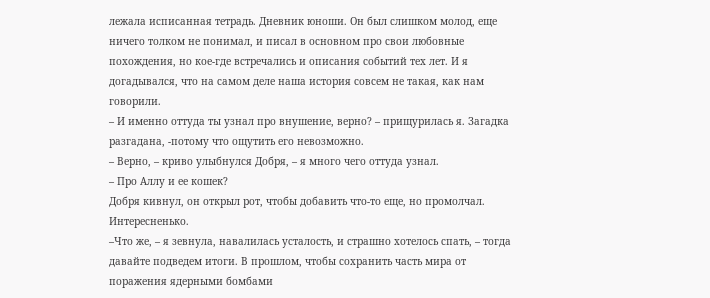лежала исписанная тетрадь. Дневник юноши. Он был слишком молод, еще ничего толком не понимал, и писал в основном про свои любовные похождения, но кое-где встречались и описания событий тех лет. И я догадывался, что на самом деле наша история совсем не такая, как нам говорили.
– И именно оттуда ты узнал про внушение, верно? – прищурилась я. Загадка разгадана, -потому что ощутить его невозможно.
– Верно, – криво улыбнулся Добря, – я много чего оттуда узнал.
– Про Аллу и ее кошек?
Добря кивнул, он открыл рот, чтобы добавить что-то еще, но промолчал. Интересненько.
–Что же, – я зевнула, навалилась усталость, и страшно хотелось спать, – тогда давайте подведем итоги. В прошлом, чтобы сохранить часть мира от поражения ядерными бомбами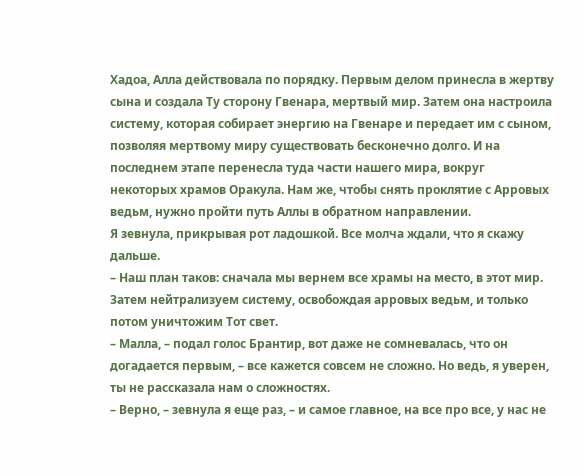Хадоа, Алла действовала по порядку. Первым делом принесла в жертву сына и создала Ту сторону Гвенара, мертвый мир. Затем она настроила систему, которая собирает энергию на Гвенаре и передает им с сыном, позволяя мертвому миру существовать бесконечно долго. И на последнем этапе перенесла туда части нашего мира, вокруг некоторых храмов Оракула. Нам же, чтобы снять проклятие с Арровых ведьм, нужно пройти путь Аллы в обратном направлении.
Я зевнула, прикрывая рот ладошкой. Все молча ждали, что я скажу дальше.
– Наш план таков: сначала мы вернем все храмы на место, в этот мир. Затем нейтрализуем систему, освобождая арровых ведьм, и только потом уничтожим Тот свет.
– Малла, – подал голос Брантир, вот даже не сомневалась, что он догадается первым, – все кажется совсем не сложно. Но ведь, я уверен, ты не рассказала нам о сложностях.
– Верно, – зевнула я еще раз, – и самое главное, на все про все, у нас не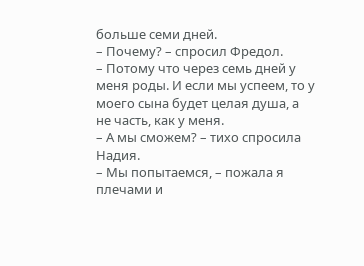больше семи дней.
– Почему? – спросил Фредол.
– Потому что через семь дней у меня роды. И если мы успеем, то у моего сына будет целая душа, а не часть, как у меня.
– А мы сможем? – тихо спросила Надия.
– Мы попытаемся, – пожала я плечами и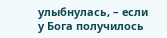улыбнулась, – если у Бога получилось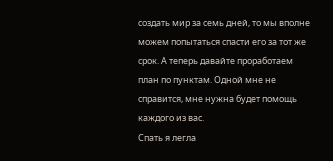создать мир за семь дней, то мы вполне можем попытаться спасти его за тот же срок. А теперь давайте проработаем план по пунктам. Одной мне не справится, мне нужна будет помощь каждого из вас.
Спать я легла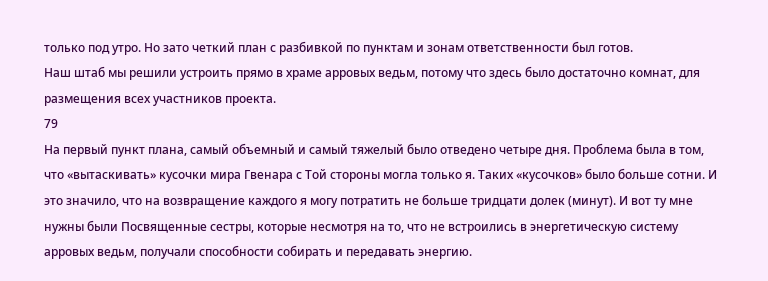только под утро. Но зато четкий план с разбивкой по пунктам и зонам ответственности был готов.
Наш штаб мы решили устроить прямо в храме арровых ведьм, потому что здесь было достаточно комнат, для размещения всех участников проекта.
79
На первый пункт плана, самый объемный и самый тяжелый было отведено четыре дня. Проблема была в том, что «вытаскивать» кусочки мира Гвенара с Той стороны могла только я. Таких «кусочков» было больше сотни. И это значило, что на возвращение каждого я могу потратить не больше тридцати долек (минут). И вот ту мне нужны были Посвященные сестры, которые несмотря на то, что не встроились в энергетическую систему арровых ведьм, получали способности собирать и передавать энергию.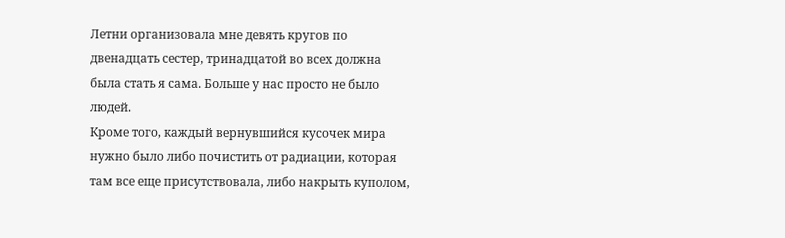Летни организовала мне девять кругов по двенадцать сестер, тринадцатой во всех должна была стать я сама. Больше у нас просто не было людей.
Кроме того, каждый вернувшийся кусочек мира нужно было либо почистить от радиации, которая там все еще присутствовала, либо накрыть куполом,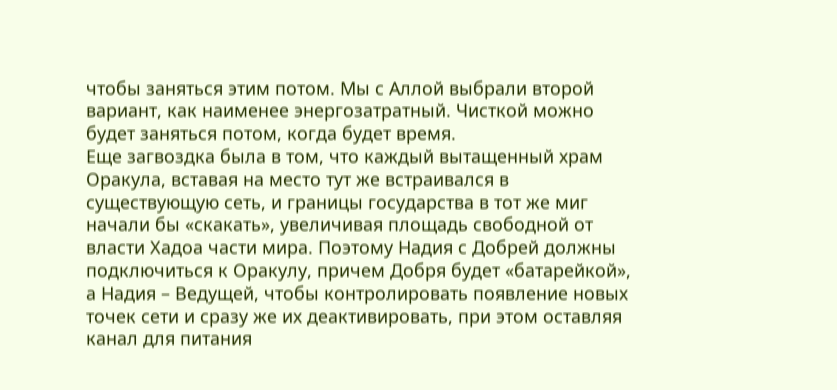чтобы заняться этим потом. Мы с Аллой выбрали второй вариант, как наименее энергозатратный. Чисткой можно будет заняться потом, когда будет время.
Еще загвоздка была в том, что каждый вытащенный храм Оракула, вставая на место тут же встраивался в существующую сеть, и границы государства в тот же миг начали бы «скакать», увеличивая площадь свободной от власти Хадоа части мира. Поэтому Надия с Добрей должны подключиться к Оракулу, причем Добря будет «батарейкой», а Надия – Ведущей, чтобы контролировать появление новых точек сети и сразу же их деактивировать, при этом оставляя канал для питания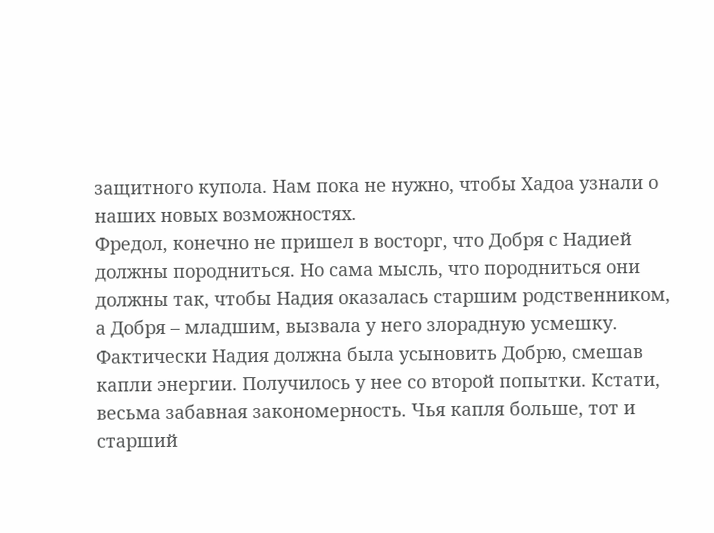защитного купола. Нам пока не нужно, чтобы Хадоа узнали о наших новых возможностях.
Фредол, конечно не пришел в восторг, что Добря с Надией должны породниться. Но сама мысль, что породниться они должны так, чтобы Надия оказалась старшим родственником, а Добря – младшим, вызвала у него злорадную усмешку. Фактически Надия должна была усыновить Добрю, смешав капли энергии. Получилось у нее со второй попытки. Кстати, весьма забавная закономерность. Чья капля больше, тот и старший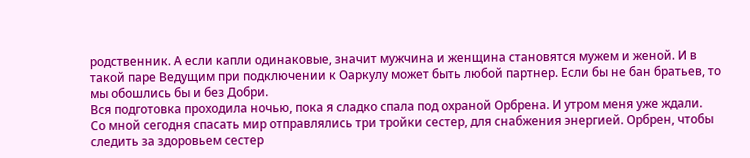родственник. А если капли одинаковые, значит мужчина и женщина становятся мужем и женой. И в такой паре Ведущим при подключении к Оаркулу может быть любой партнер. Если бы не бан братьев, то мы обошлись бы и без Добри.
Вся подготовка проходила ночью, пока я сладко спала под охраной Орбрена. И утром меня уже ждали.
Со мной сегодня спасать мир отправлялись три тройки сестер, для снабжения энергией. Орбрен, чтобы следить за здоровьем сестер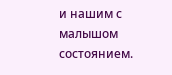и нашим с малышом состоянием.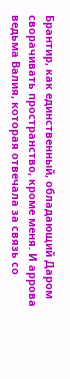Брантир, как единственный, обладающий Даром сворачивать пространство, кроме меня. И аррова ведьма Валия, которая отвечала за связь со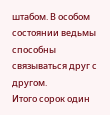штабом. В особом состоянии ведьмы способны связываться друг с другом.
Итого сорок один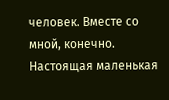человек. Вместе со мной, конечно. Настоящая маленькая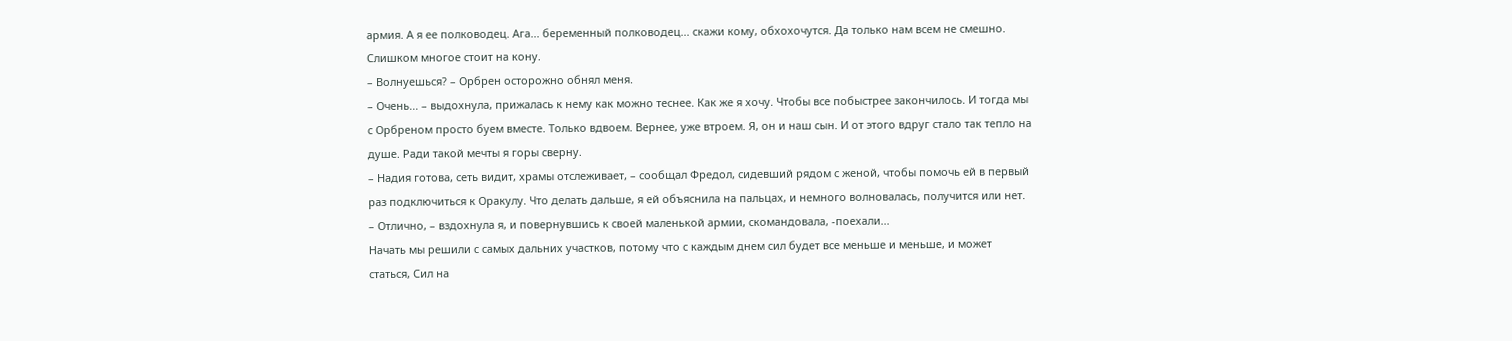армия. А я ее полководец. Ага... беременный полководец... скажи кому, обхохочутся. Да только нам всем не смешно. Слишком многое стоит на кону.
– Волнуешься? – Орбрен осторожно обнял меня.
– Очень... – выдохнула, прижалась к нему как можно теснее. Как же я хочу. Чтобы все побыстрее закончилось. И тогда мы с Орбреном просто буем вместе. Только вдвоем. Вернее, уже втроем. Я, он и наш сын. И от этого вдруг стало так тепло на душе. Ради такой мечты я горы сверну.
– Надия готова, сеть видит, храмы отслеживает, – сообщал Фредол, сидевший рядом с женой, чтобы помочь ей в первый раз подключиться к Оракулу. Что делать дальше, я ей объяснила на пальцах, и немного волновалась, получится или нет.
– Отлично, – вздохнула я, и повернувшись к своей маленькой армии, скомандовала, -поехали...
Начать мы решили с самых дальних участков, потому что с каждым днем сил будет все меньше и меньше, и может статься, Сил на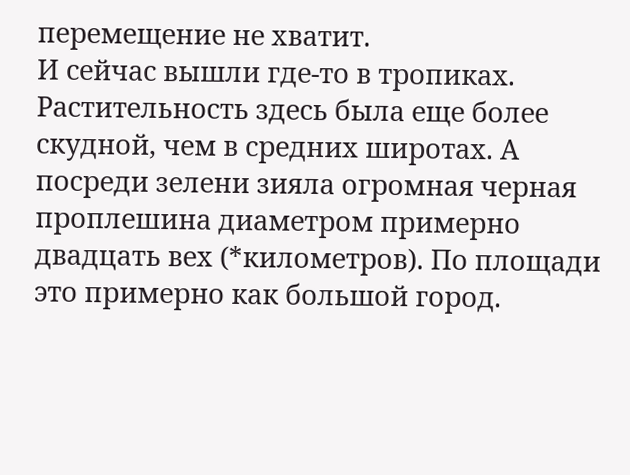перемещение не хватит.
И сейчас вышли где-то в тропиках. Растительность здесь была еще более скудной, чем в средних широтах. А посреди зелени зияла огромная черная проплешина диаметром примерно двадцать вех (*километров). По площади это примерно как большой город.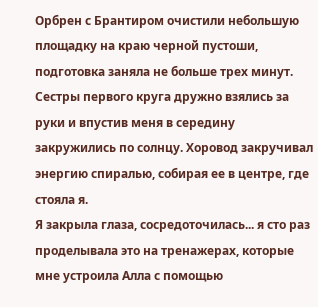Орбрен с Брантиром очистили небольшую площадку на краю черной пустоши, подготовка заняла не больше трех минут. Сестры первого круга дружно взялись за руки и впустив меня в середину закружились по солнцу. Хоровод закручивал энергию спиралью, собирая ее в центре, где стояла я.
Я закрыла глаза, сосредоточилась... я сто раз проделывала это на тренажерах, которые мне устроила Алла с помощью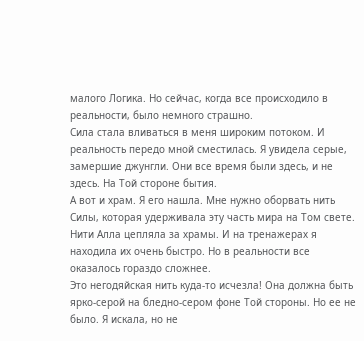малого Логика. Но сейчас, когда все происходило в реальности, было немного страшно.
Сила стала вливаться в меня широким потоком. И реальность передо мной сместилась. Я увидела серые, замершие джунгли. Они все время были здесь, и не здесь. На Той стороне бытия.
А вот и храм. Я его нашла. Мне нужно оборвать нить Силы, которая удерживала эту часть мира на Том свете. Нити Алла цепляла за храмы. И на тренажерах я находила их очень быстро. Но в реальности все оказалось гораздо сложнее.
Это негодяйская нить куда-то исчезла! Она должна быть ярко-серой на бледно-сером фоне Той стороны. Но ее не было. Я искала, но не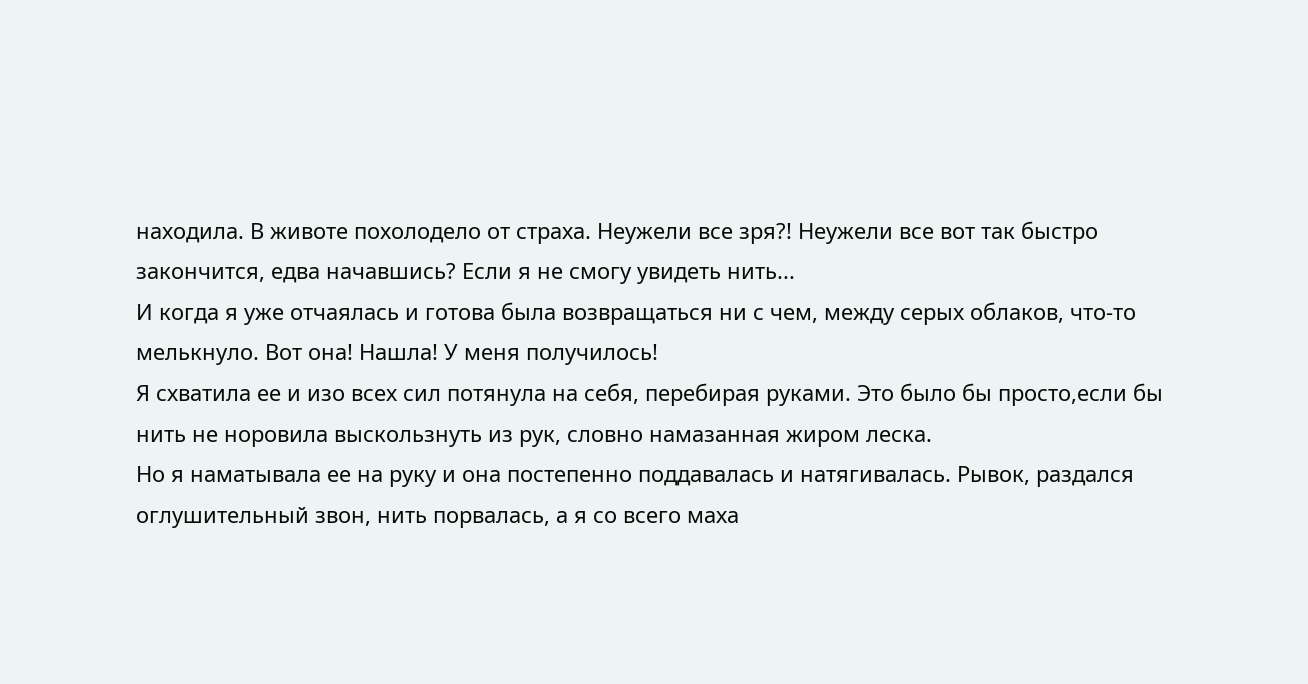находила. В животе похолодело от страха. Неужели все зря?! Неужели все вот так быстро закончится, едва начавшись? Если я не смогу увидеть нить...
И когда я уже отчаялась и готова была возвращаться ни с чем, между серых облаков, что-то мелькнуло. Вот она! Нашла! У меня получилось!
Я схватила ее и изо всех сил потянула на себя, перебирая руками. Это было бы просто,если бы нить не норовила выскользнуть из рук, словно намазанная жиром леска.
Но я наматывала ее на руку и она постепенно поддавалась и натягивалась. Рывок, раздался оглушительный звон, нить порвалась, а я со всего маха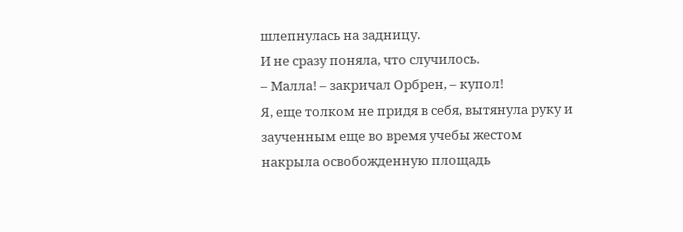шлепнулась на задницу.
И не сразу поняла, что случилось.
– Малла! – закричал Орбрен, – купол!
Я, еще толком не придя в себя, вытянула руку и заученным еще во время учебы жестом накрыла освобожденную площадь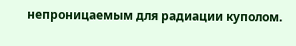непроницаемым для радиации куполом.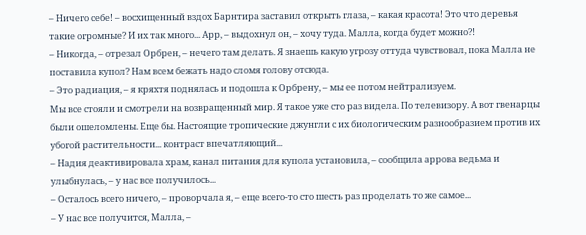– Ничего себе! – восхищенный вздох Барнтира заставил открыть глаза, – какая красота! Это что деревья такие огромные? И их так много... Арр, – выдохнул он, – хочу туда. Малла, когда будет можно?!
– Никогда, – отрезал Орбрен, – нечего там делать. Я знаешь какую угрозу оттуда чувствовал, пока Малла не поставила купол? Нам всем бежать надо сломя голову отсюда.
– Это радиация, – я кряхтя поднялась и подошла к Орбрену, – мы ее потом нейтрализуем.
Мы все стояли и смотрели на возвращенный мир. Я такое уже сто раз видела. По телевизору. А вот гвенарцы были ошеломлены. Еще бы. Настоящие тропические джунгли с их биологическим разнообразием против их убогой растительности... контраст впечатляющий...
– Надия деактивировала храм, канал питания для купола установила, – сообщила аррова ведьма и улыбнулась, – у нас все получилось...
– Осталось всего ничего, – проворчала я, – еще всего-то сто шесть раз проделать то же самое...
– У нас все получится, Малла, –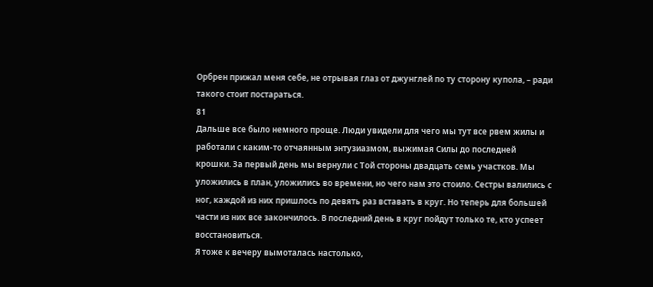Орбрен прижал меня себе, не отрывая глаз от джунглей по ту сторону купола, – ради такого стоит постараться.
81
Дальше все было немного проще. Люди увидели для чего мы тут все рвем жилы и работали с каким-то отчаянным энтузиазмом, выжимая Силы до последней крошки. За первый день мы вернули с Той стороны двадцать семь участков. Мы уложились в план, уложились во времени, но чего нам это стоило. Сестры валились с ног, каждой из них пришлось по девять раз вставать в круг. Но теперь для большей части из них все закончилось. В последний день в круг пойдут только те, кто успеет восстановиться.
Я тоже к вечеру вымоталась настолько,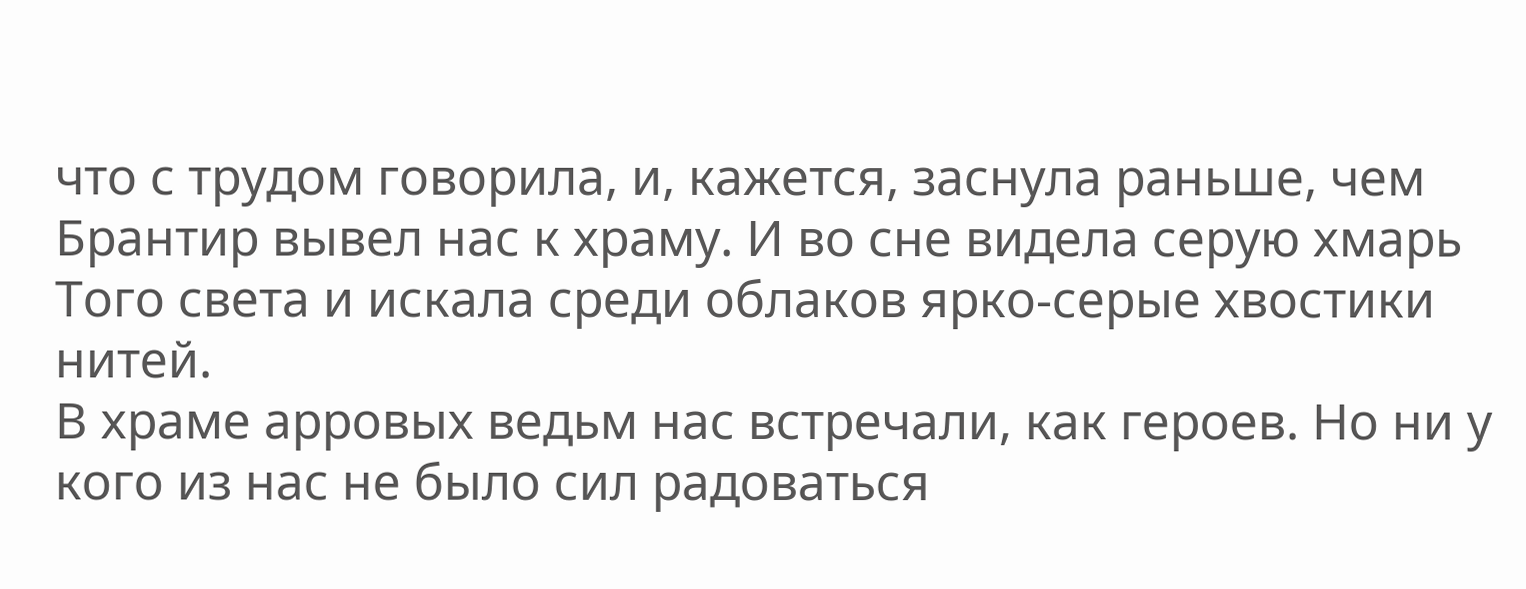что с трудом говорила, и, кажется, заснула раньше, чем Брантир вывел нас к храму. И во сне видела серую хмарь Того света и искала среди облаков ярко-серые хвостики нитей.
В храме арровых ведьм нас встречали, как героев. Но ни у кого из нас не было сил радоваться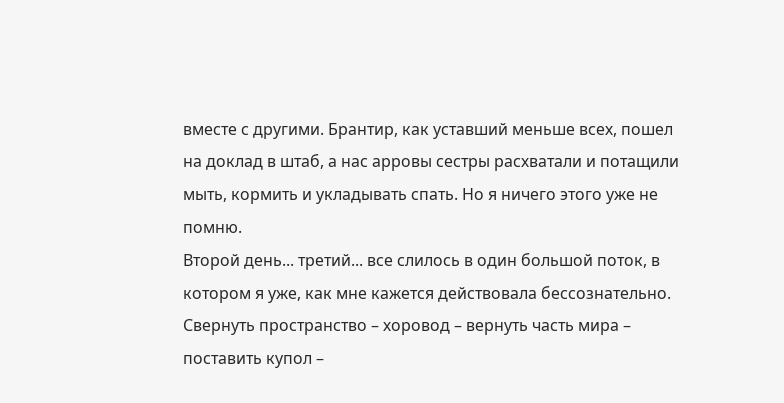вместе с другими. Брантир, как уставший меньше всех, пошел на доклад в штаб, а нас арровы сестры расхватали и потащили мыть, кормить и укладывать спать. Но я ничего этого уже не помню.
Второй день... третий... все слилось в один большой поток, в котором я уже, как мне кажется действовала бессознательно. Свернуть пространство – хоровод – вернуть часть мира – поставить купол –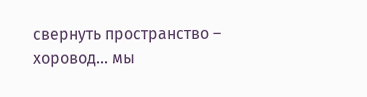свернуть пространство – хоровод... мы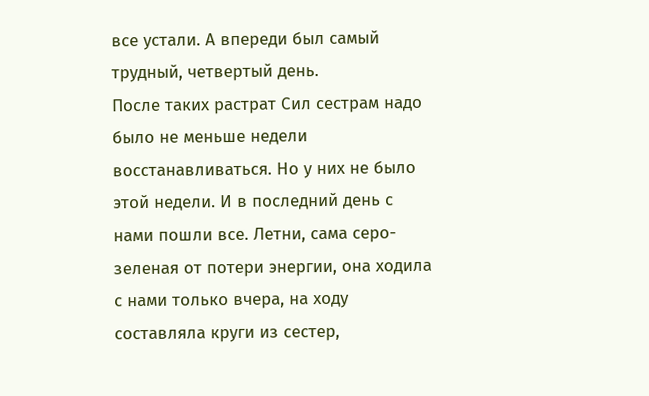все устали. А впереди был самый трудный, четвертый день.
После таких растрат Сил сестрам надо было не меньше недели восстанавливаться. Но у них не было этой недели. И в последний день с нами пошли все. Летни, сама серо-зеленая от потери энергии, она ходила с нами только вчера, на ходу составляла круги из сестер,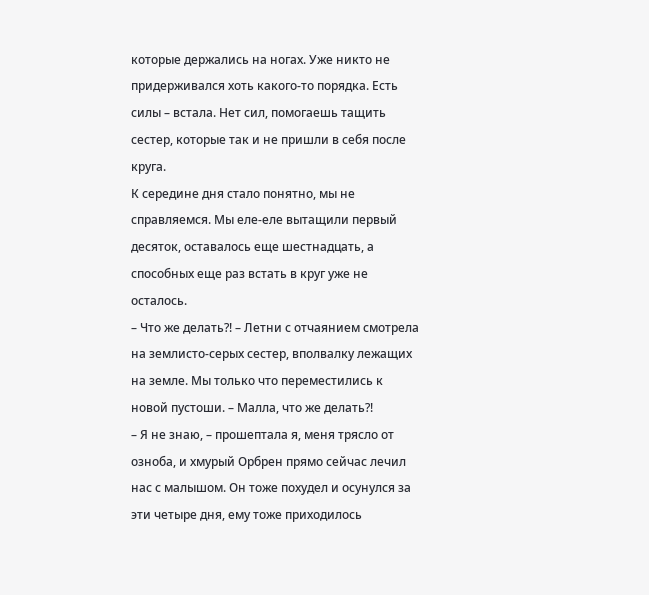которые держались на ногах. Уже никто не придерживался хоть какого-то порядка. Есть силы – встала. Нет сил, помогаешь тащить сестер, которые так и не пришли в себя после круга.
К середине дня стало понятно, мы не справляемся. Мы еле-еле вытащили первый десяток, оставалось еще шестнадцать, а способных еще раз встать в круг уже не осталось.
– Что же делать?! – Летни с отчаянием смотрела на землисто-серых сестер, вполвалку лежащих на земле. Мы только что переместились к новой пустоши. – Малла, что же делать?!
– Я не знаю, – прошептала я, меня трясло от озноба, и хмурый Орбрен прямо сейчас лечил нас с малышом. Он тоже похудел и осунулся за эти четыре дня, ему тоже приходилось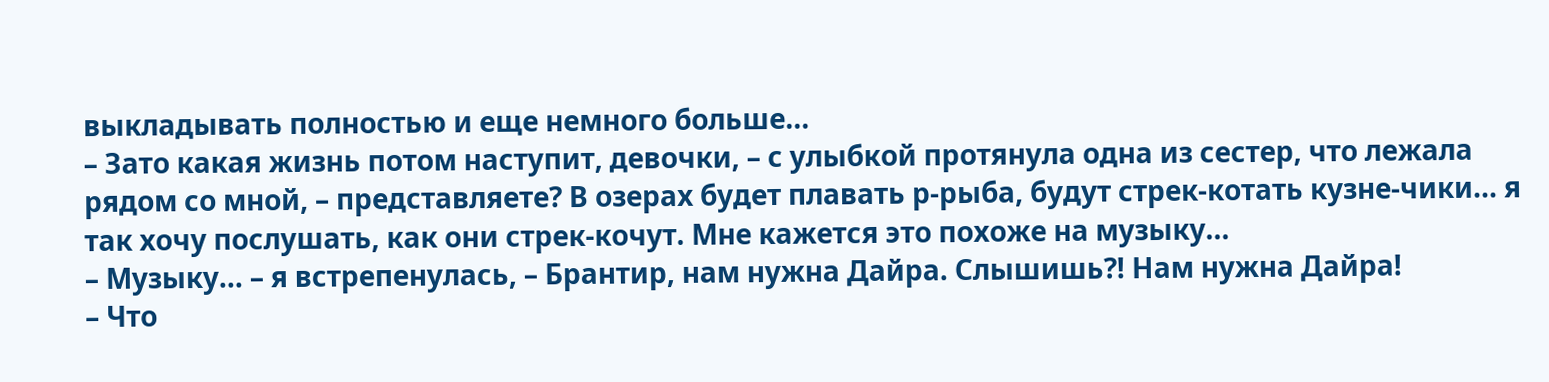выкладывать полностью и еще немного больше...
– Зато какая жизнь потом наступит, девочки, – с улыбкой протянула одна из сестер, что лежала рядом со мной, – представляете? В озерах будет плавать р-рыба, будут стрек-котать кузне-чики... я так хочу послушать, как они стрек-кочут. Мне кажется это похоже на музыку...
– Музыку... – я встрепенулась, – Брантир, нам нужна Дайра. Слышишь?! Нам нужна Дайра!
– Что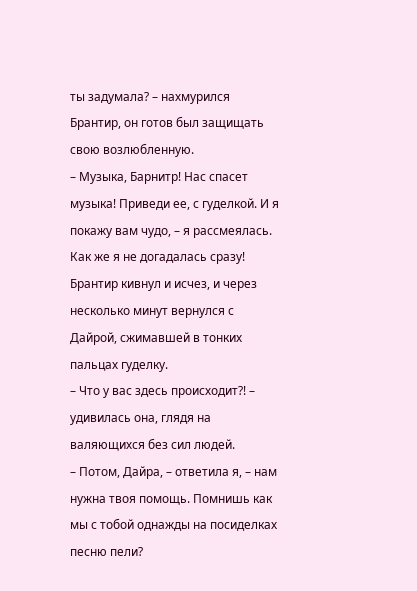ты задумала? – нахмурился Брантир, он готов был защищать свою возлюбленную.
– Музыка, Барнитр! Нас спасет музыка! Приведи ее, с гуделкой. И я покажу вам чудо, – я рассмеялась. Как же я не догадалась сразу!
Брантир кивнул и исчез, и через несколько минут вернулся с Дайрой, сжимавшей в тонких пальцах гуделку.
– Что у вас здесь происходит?! – удивилась она, глядя на валяющихся без сил людей.
– Потом, Дайра, – ответила я, – нам нужна твоя помощь. Помнишь как мы с тобой однажды на посиделках песню пели?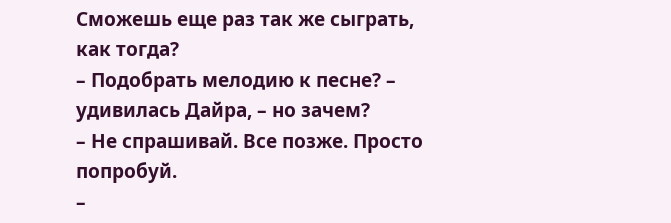Сможешь еще раз так же сыграть, как тогда?
– Подобрать мелодию к песне? – удивилась Дайра, – но зачем?
– Не спрашивай. Все позже. Просто попробуй.
–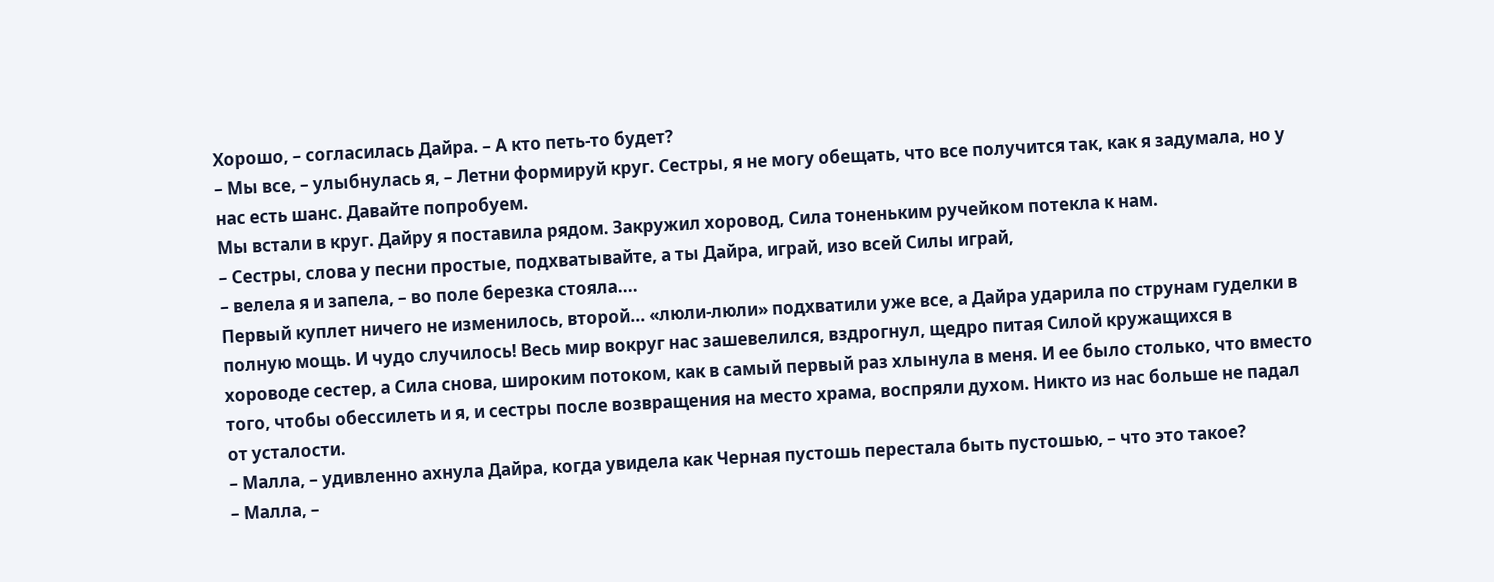Хорошо, – согласилась Дайра. – А кто петь-то будет?
– Мы все, – улыбнулась я, – Летни формируй круг. Сестры, я не могу обещать, что все получится так, как я задумала, но у нас есть шанс. Давайте попробуем.
Мы встали в круг. Дайру я поставила рядом. Закружил хоровод, Сила тоненьким ручейком потекла к нам.
– Сестры, слова у песни простые, подхватывайте, а ты Дайра, играй, изо всей Силы играй,
– велела я и запела, – во поле березка стояла....
Первый куплет ничего не изменилось, второй... «люли-люли» подхватили уже все, а Дайра ударила по струнам гуделки в полную мощь. И чудо случилось! Весь мир вокруг нас зашевелился, вздрогнул, щедро питая Силой кружащихся в хороводе сестер, а Сила снова, широким потоком, как в самый первый раз хлынула в меня. И ее было столько, что вместо того, чтобы обессилеть и я, и сестры после возвращения на место храма, воспряли духом. Никто из нас больше не падал от усталости.
– Малла, – удивленно ахнула Дайра, когда увидела как Черная пустошь перестала быть пустошью, – что это такое?
– Малла, –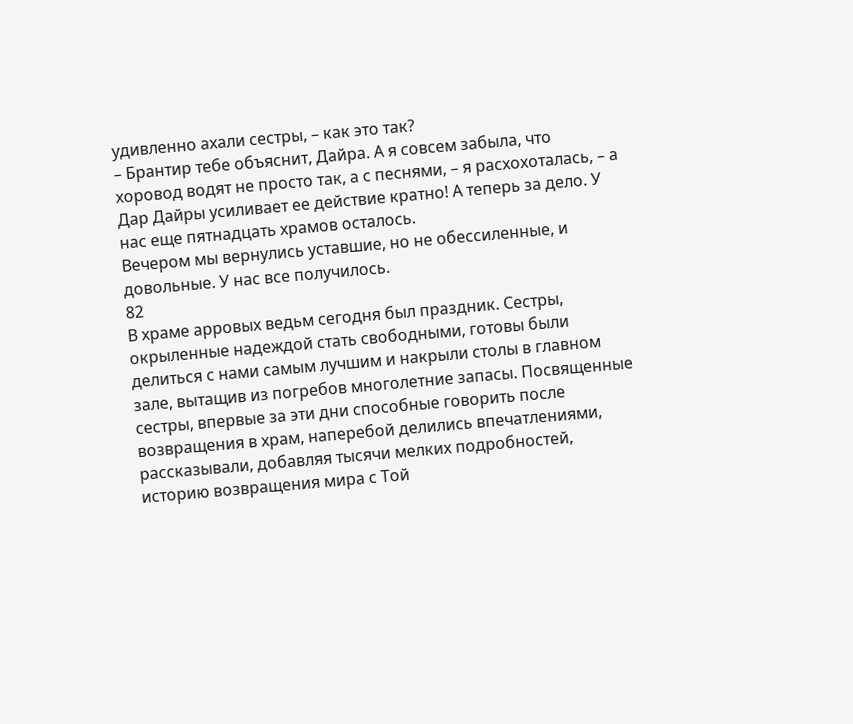удивленно ахали сестры, – как это так?
– Брантир тебе объяснит, Дайра. А я совсем забыла, что хоровод водят не просто так, а с песнями, – я расхохоталась, – а Дар Дайры усиливает ее действие кратно! А теперь за дело. У нас еще пятнадцать храмов осталось.
Вечером мы вернулись уставшие, но не обессиленные, и довольные. У нас все получилось.
82
В храме арровых ведьм сегодня был праздник. Сестры, окрыленные надеждой стать свободными, готовы были делиться с нами самым лучшим и накрыли столы в главном зале, вытащив из погребов многолетние запасы. Посвященные сестры, впервые за эти дни способные говорить после возвращения в храм, наперебой делились впечатлениями, рассказывали, добавляя тысячи мелких подробностей, историю возвращения мира с Той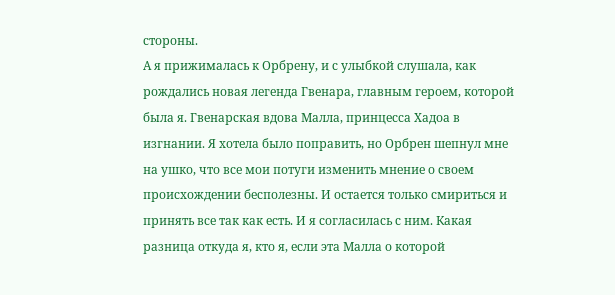стороны.
А я прижималась к Орбрену, и с улыбкой слушала, как рождались новая легенда Гвенара, главным героем, которой была я. Гвенарская вдова Малла, принцесса Хадоа в изгнании. Я хотела было поправить, но Орбрен шепнул мне на ушко, что все мои потуги изменить мнение о своем происхождении бесполезны. И остается только смириться и принять все так как есть. И я согласилась с ним. Какая разница откуда я, кто я, если эта Малла о которой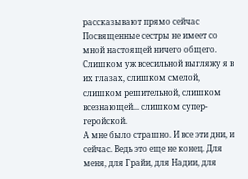рассказывают прямо сейчас Посвященные сестры не имеет со мной настоящей ничего общего. Слишком уж всесильной выгляжу я в их глазах, слишком смелой, слишком решительной, слишком всезнающей... слишком супер-геройской.
А мне было страшно. И все эти дни, и сейчас. Ведь это еще не конец. Для меня, для Грайи, для Надии, для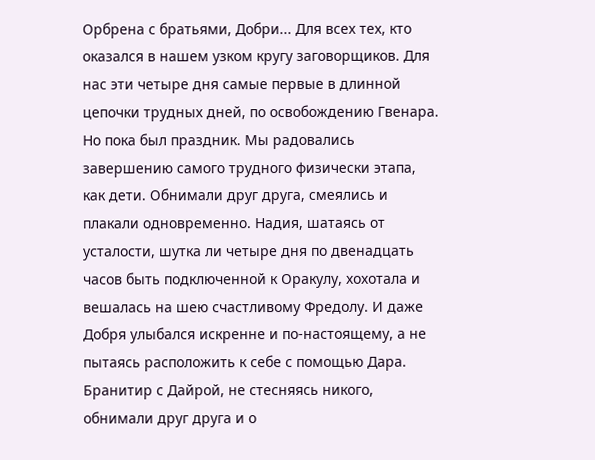Орбрена с братьями, Добри... Для всех тех, кто оказался в нашем узком кругу заговорщиков. Для нас эти четыре дня самые первые в длинной цепочки трудных дней, по освобождению Гвенара.
Но пока был праздник. Мы радовались завершению самого трудного физически этапа, как дети. Обнимали друг друга, смеялись и плакали одновременно. Надия, шатаясь от усталости, шутка ли четыре дня по двенадцать часов быть подключенной к Оракулу, хохотала и вешалась на шею счастливому Фредолу. И даже Добря улыбался искренне и по-настоящему, а не пытаясь расположить к себе с помощью Дара. Бранитир с Дайрой, не стесняясь никого, обнимали друг друга и о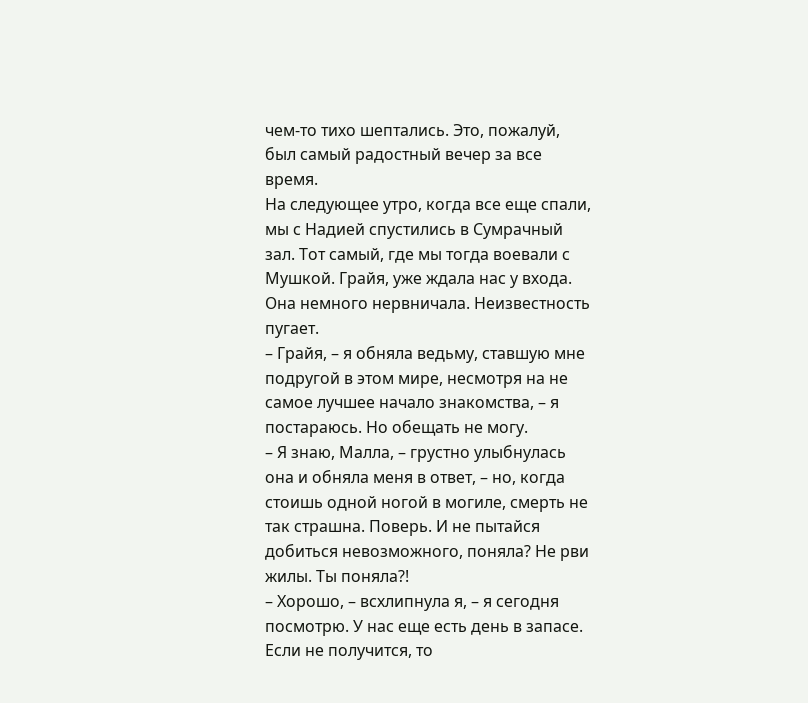чем-то тихо шептались. Это, пожалуй, был самый радостный вечер за все время.
На следующее утро, когда все еще спали, мы с Надией спустились в Сумрачный зал. Тот самый, где мы тогда воевали с Мушкой. Грайя, уже ждала нас у входа. Она немного нервничала. Неизвестность пугает.
– Грайя, – я обняла ведьму, ставшую мне подругой в этом мире, несмотря на не самое лучшее начало знакомства, – я постараюсь. Но обещать не могу.
– Я знаю, Малла, – грустно улыбнулась она и обняла меня в ответ, – но, когда стоишь одной ногой в могиле, смерть не так страшна. Поверь. И не пытайся добиться невозможного, поняла? Не рви жилы. Ты поняла?!
– Хорошо, – всхлипнула я, – я сегодня посмотрю. У нас еще есть день в запасе. Если не получится, то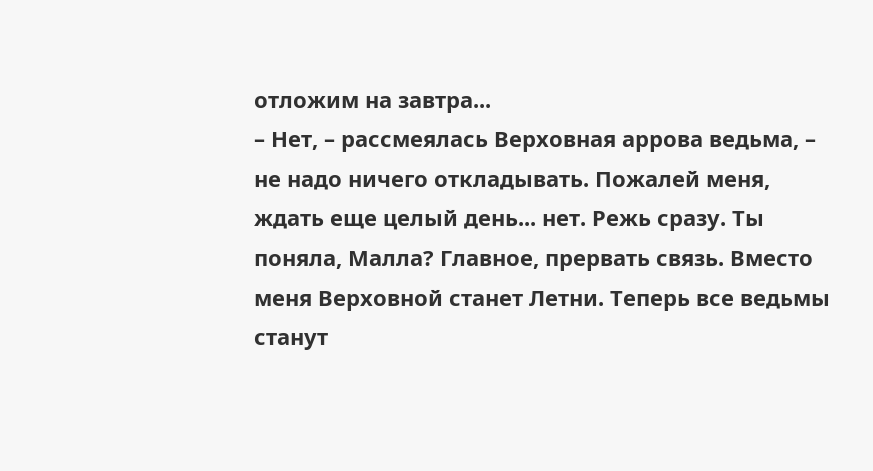отложим на завтра...
– Нет, – рассмеялась Верховная аррова ведьма, – не надо ничего откладывать. Пожалей меня, ждать еще целый день... нет. Режь сразу. Ты поняла, Малла? Главное, прервать связь. Вместо меня Верховной станет Летни. Теперь все ведьмы станут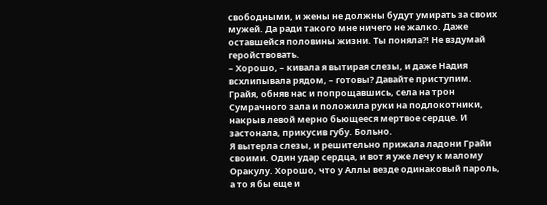свободными, и жены не должны будут умирать за своих мужей. Да ради такого мне ничего не жалко. Даже оставшейся половины жизни. Ты поняла?! Не вздумай геройствовать.
– Хорошо, – кивала я вытирая слезы, и даже Надия всхлипывала рядом, – готовы? Давайте приступим.
Грайя, обняв нас и попрощавшись, села на трон Сумрачного зала и положила руки на подлокотники, накрыв левой мерно бьющееся мертвое сердце. И застонала, прикусив губу. Больно.
Я вытерла слезы, и решительно прижала ладони Грайи своими. Один удар сердца, и вот я уже лечу к малому Оракулу. Хорошо, что у Аллы везде одинаковый пароль, а то я бы еще и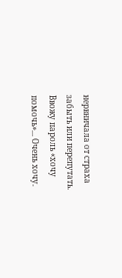нервничала от страха забыть или перепутать. Ввожу пароль «хочу помочь»... Очень хочу.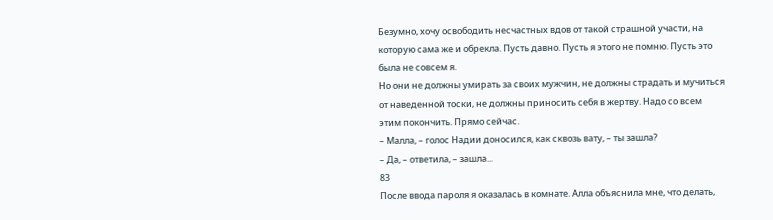Безумно, хочу освободить несчастных вдов от такой страшной участи, на которую сама же и обрекла. Пусть давно. Пусть я этого не помню. Пусть это была не совсем я.
Но они не должны умирать за своих мужчин, не должны страдать и мучиться от наведенной тоски, не должны приносить себя в жертву. Надо со всем этим покончить. Прямо сейчас.
– Малла, – голос Надии доносился, как сквозь вату, – ты зашла?
– Да, – ответила, – зашла...
83
После ввода пароля я оказалась в комнате. Алла объяснила мне, что делать,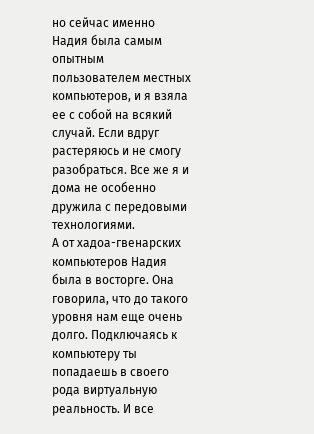но сейчас именно Надия была самым опытным пользователем местных компьютеров, и я взяла ее с собой на всякий случай. Если вдруг растеряюсь и не смогу разобраться. Все же я и дома не особенно дружила с передовыми технологиями.
А от хадоа-гвенарских компьютеров Надия была в восторге. Она говорила, что до такого уровня нам еще очень долго. Подключаясь к компьютеру ты попадаешь в своего рода виртуальную реальность. И все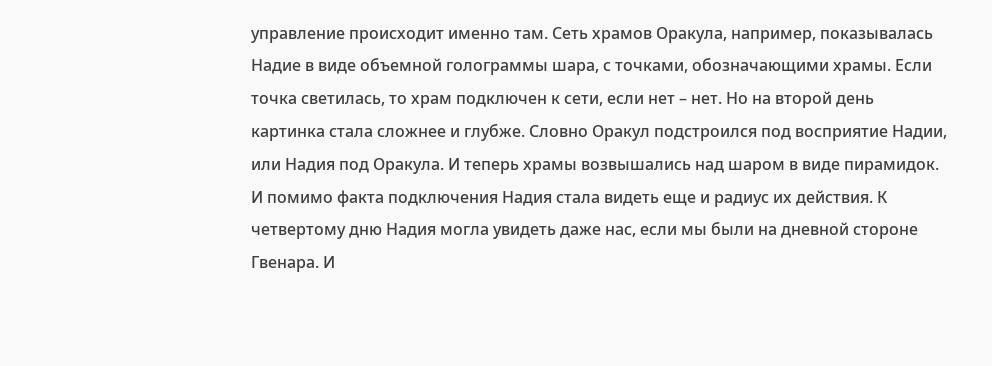управление происходит именно там. Сеть храмов Оракула, например, показывалась Надие в виде объемной голограммы шара, с точками, обозначающими храмы. Если точка светилась, то храм подключен к сети, если нет – нет. Но на второй день картинка стала сложнее и глубже. Словно Оракул подстроился под восприятие Надии, или Надия под Оракула. И теперь храмы возвышались над шаром в виде пирамидок. И помимо факта подключения Надия стала видеть еще и радиус их действия. К четвертому дню Надия могла увидеть даже нас, если мы были на дневной стороне Гвенара. И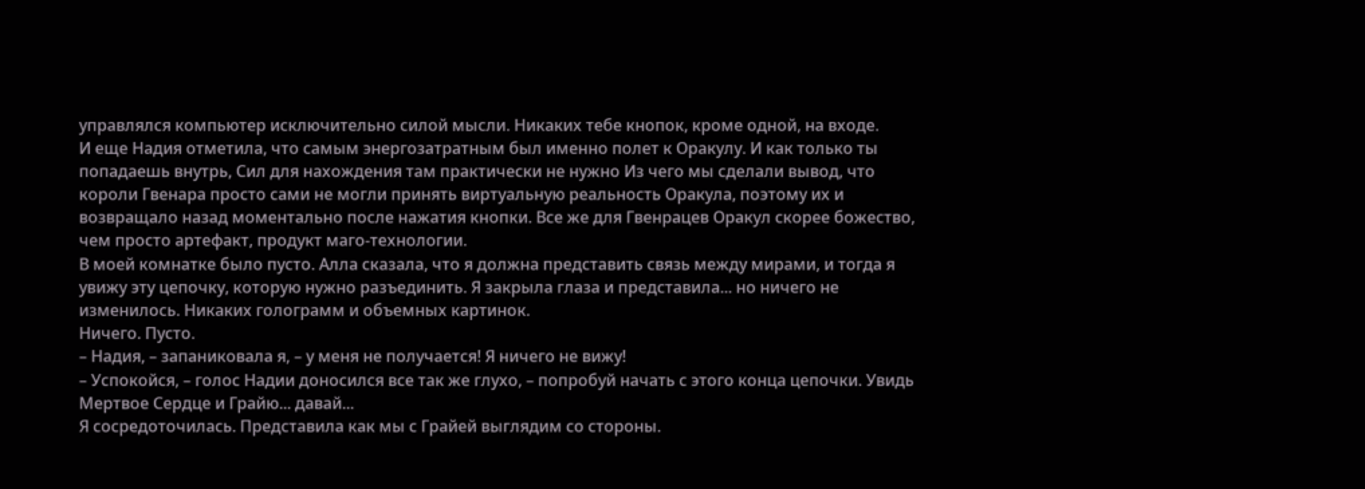управлялся компьютер исключительно силой мысли. Никаких тебе кнопок, кроме одной, на входе.
И еще Надия отметила, что самым энергозатратным был именно полет к Оракулу. И как только ты попадаешь внутрь, Сил для нахождения там практически не нужно Из чего мы сделали вывод, что короли Гвенара просто сами не могли принять виртуальную реальность Оракула, поэтому их и возвращало назад моментально после нажатия кнопки. Все же для Гвенрацев Оракул скорее божество, чем просто артефакт, продукт маго-технологии.
В моей комнатке было пусто. Алла сказала, что я должна представить связь между мирами, и тогда я увижу эту цепочку, которую нужно разъединить. Я закрыла глаза и представила... но ничего не изменилось. Никаких голограмм и объемных картинок.
Ничего. Пусто.
– Надия, – запаниковала я, – у меня не получается! Я ничего не вижу!
– Успокойся, – голос Надии доносился все так же глухо, – попробуй начать с этого конца цепочки. Увидь Мертвое Сердце и Грайю... давай...
Я сосредоточилась. Представила как мы с Грайей выглядим со стороны.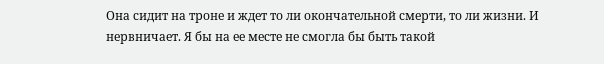Она сидит на троне и ждет то ли окончательной смерти, то ли жизни. И нервничает. Я бы на ее месте не смогла бы быть такой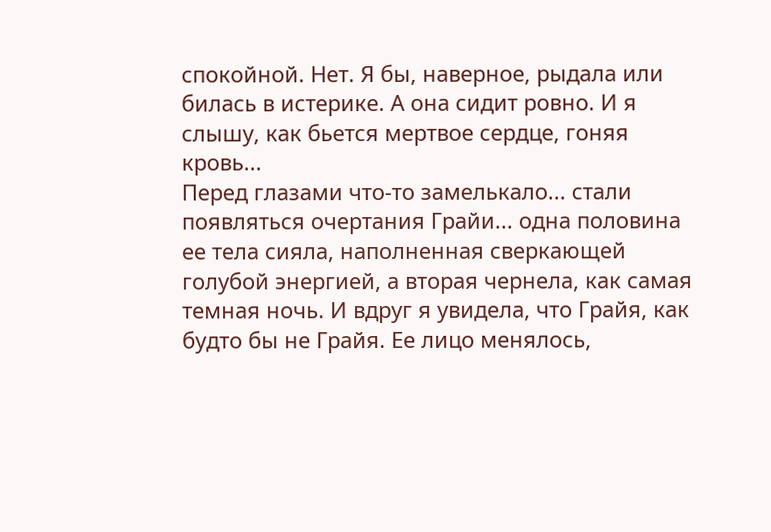спокойной. Нет. Я бы, наверное, рыдала или билась в истерике. А она сидит ровно. И я слышу, как бьется мертвое сердце, гоняя кровь...
Перед глазами что-то замелькало... стали появляться очертания Грайи... одна половина ее тела сияла, наполненная сверкающей голубой энергией, а вторая чернела, как самая темная ночь. И вдруг я увидела, что Грайя, как будто бы не Грайя. Ее лицо менялось,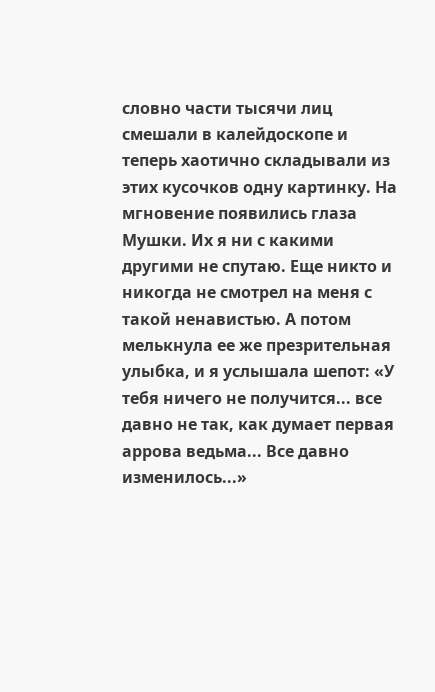словно части тысячи лиц смешали в калейдоскопе и теперь хаотично складывали из этих кусочков одну картинку. На мгновение появились глаза Мушки. Их я ни с какими другими не спутаю. Еще никто и никогда не смотрел на меня с такой ненавистью. А потом мелькнула ее же презрительная улыбка, и я услышала шепот: «У тебя ничего не получится... все давно не так, как думает первая аррова ведьма... Все давно изменилось...»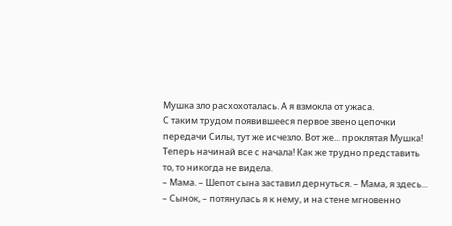Мушка зло расхохоталась. А я взмокла от ужаса.
С таким трудом появившееся первое звено цепочки передачи Силы, тут же исчезло. Вот же... проклятая Мушка! Теперь начинай все с начала! Как же трудно представить то, то никогда не видела.
– Мама. – Шепот сына заставил дернуться. – Мама, я здесь...
– Сынок, – потянулась я к нему, и на стене мгновенно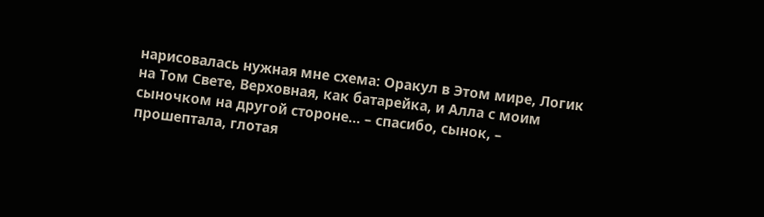нарисовалась нужная мне схема: Оракул в Этом мире, Логик на Том Свете, Верховная, как батарейка, и Алла с моим сыночком на другой стороне... – спасибо, сынок, – прошептала, глотая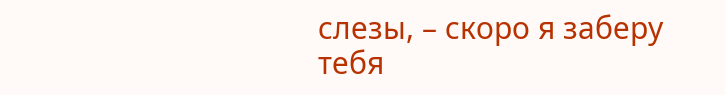слезы, – скоро я заберу тебя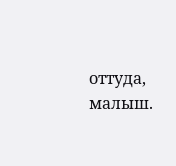оттуда, малыш.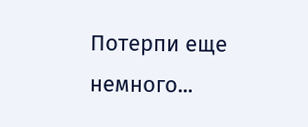Потерпи еще немного...